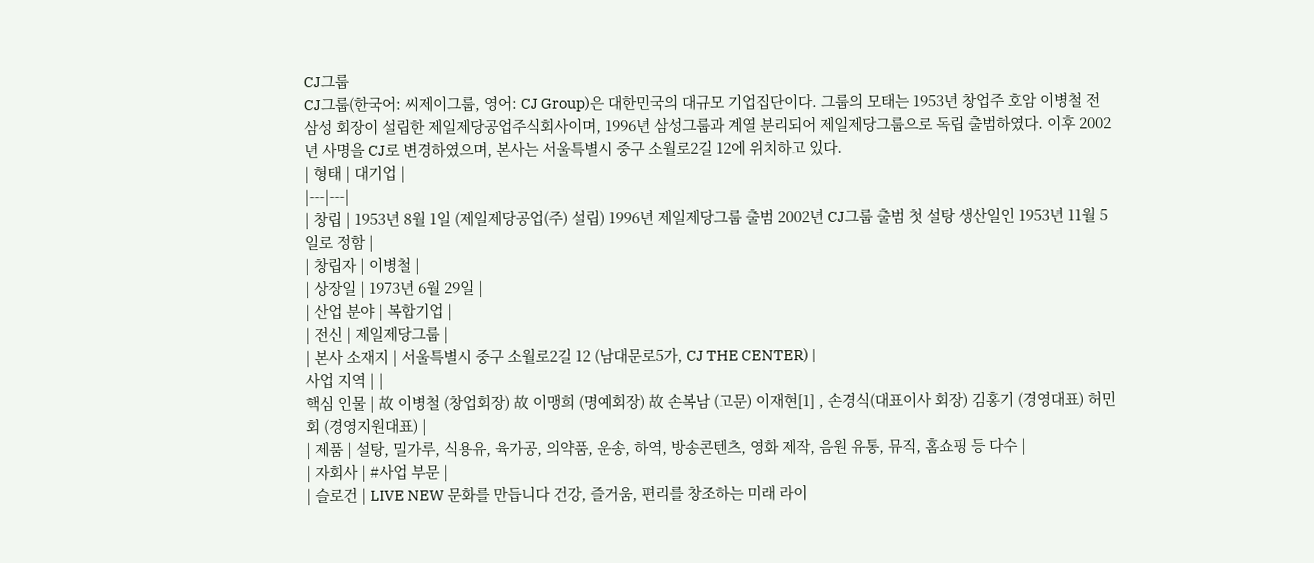CJ그룹
CJ그룹(한국어: 씨제이그룹, 영어: CJ Group)은 대한민국의 대규모 기업집단이다. 그룹의 모태는 1953년 창업주 호암 이병철 전 삼성 회장이 설립한 제일제당공업주식회사이며, 1996년 삼성그룹과 계열 분리되어 제일제당그룹으로 독립 출범하였다. 이후 2002년 사명을 CJ로 변경하였으며, 본사는 서울특별시 중구 소월로2길 12에 위치하고 있다.
| 형태 | 대기업 |
|---|---|
| 창립 | 1953년 8월 1일 (제일제당공업(주) 설립) 1996년 제일제당그룹 출범 2002년 CJ그룹 출범 첫 설탕 생산일인 1953년 11월 5일로 정함 |
| 창립자 | 이병철 |
| 상장일 | 1973년 6월 29일 |
| 산업 분야 | 복합기업 |
| 전신 | 제일제당그룹 |
| 본사 소재지 | 서울특별시 중구 소월로2길 12 (남대문로5가, CJ THE CENTER) |
사업 지역 | |
핵심 인물 | 故 이병철 (창업회장) 故 이맹희 (명예회장) 故 손복남 (고문) 이재현[1] , 손경식(대표이사 회장) 김홍기 (경영대표) 허민회 (경영지원대표) |
| 제품 | 설탕, 밀가루, 식용유, 육가공, 의약품, 운송, 하역, 방송콘텐츠, 영화 제작, 음원 유통, 뮤직, 홈쇼핑 등 다수 |
| 자회사 | #사업 부문 |
| 슬로건 | LIVE NEW 문화를 만듭니다 건강, 즐거움, 편리를 창조하는 미래 라이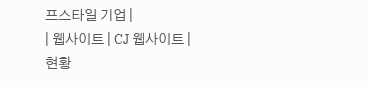프스타일 기업 |
| 웹사이트 | CJ 웹사이트 |
현황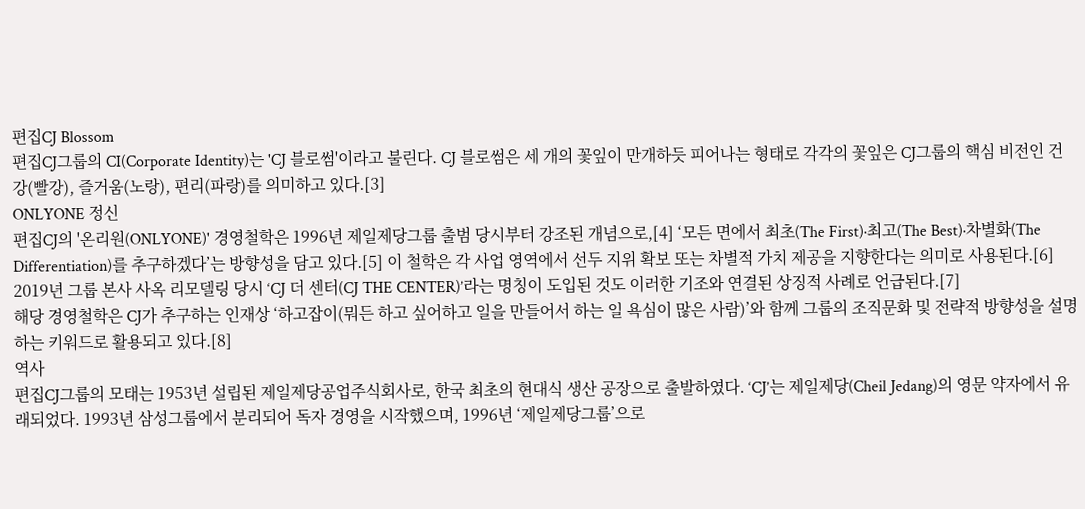편집CJ Blossom
편집CJ그룹의 CI(Corporate Identity)는 'CJ 블로썸'이라고 불린다. CJ 블로썸은 세 개의 꽃잎이 만개하듯 피어나는 형태로 각각의 꽃잎은 CJ그룹의 핵심 비전인 건강(빨강), 즐거움(노랑), 편리(파랑)를 의미하고 있다.[3]
ONLYONE 정신
편집CJ의 '온리원(ONLYONE)' 경영철학은 1996년 제일제당그룹 출범 당시부터 강조된 개념으로,[4] ‘모든 면에서 최초(The First)·최고(The Best)·차별화(The Differentiation)를 추구하겠다’는 방향성을 담고 있다.[5] 이 철학은 각 사업 영역에서 선두 지위 확보 또는 차별적 가치 제공을 지향한다는 의미로 사용된다.[6] 2019년 그룹 본사 사옥 리모델링 당시 ‘CJ 더 센터(CJ THE CENTER)’라는 명칭이 도입된 것도 이러한 기조와 연결된 상징적 사례로 언급된다.[7]
해당 경영철학은 CJ가 추구하는 인재상 ‘하고잡이(뭐든 하고 싶어하고 일을 만들어서 하는 일 욕심이 많은 사람)’와 함께 그룹의 조직문화 및 전략적 방향성을 설명하는 키워드로 활용되고 있다.[8]
역사
편집CJ그룹의 모태는 1953년 설립된 제일제당공업주식회사로, 한국 최초의 현대식 생산 공장으로 출발하였다. ‘CJ’는 제일제당(Cheil Jedang)의 영문 약자에서 유래되었다. 1993년 삼성그룹에서 분리되어 독자 경영을 시작했으며, 1996년 ‘제일제당그룹’으로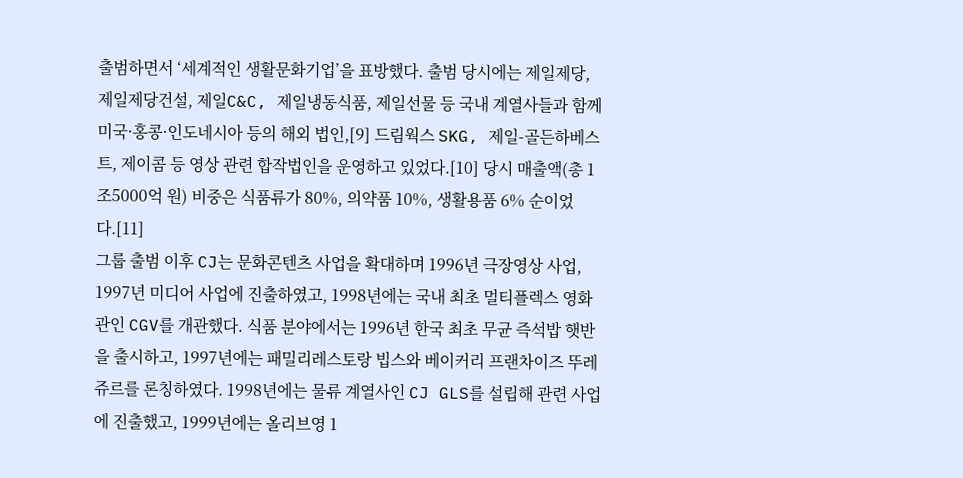출범하면서 ‘세계적인 생활문화기업’을 표방했다. 출범 당시에는 제일제당, 제일제당건설, 제일C&C, 제일냉동식품, 제일선물 등 국내 계열사들과 함께 미국·홍콩·인도네시아 등의 해외 법인,[9] 드림웍스 SKG, 제일-골든하베스트, 제이콤 등 영상 관련 합작법인을 운영하고 있었다.[10] 당시 매출액(총 1조5000억 원) 비중은 식품류가 80%, 의약품 10%, 생활용품 6% 순이었다.[11]
그룹 출범 이후 CJ는 문화콘텐츠 사업을 확대하며 1996년 극장영상 사업, 1997년 미디어 사업에 진출하였고, 1998년에는 국내 최초 멀티플렉스 영화관인 CGV를 개관했다. 식품 분야에서는 1996년 한국 최초 무균 즉석밥 햇반을 출시하고, 1997년에는 패밀리레스토랑 빕스와 베이커리 프랜차이즈 뚜레쥬르를 론칭하였다. 1998년에는 물류 계열사인 CJ GLS를 설립해 관련 사업에 진출했고, 1999년에는 올리브영 1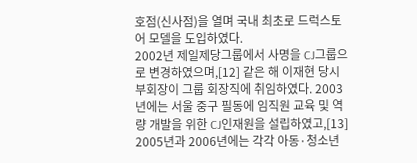호점(신사점)을 열며 국내 최초로 드럭스토어 모델을 도입하였다.
2002년 제일제당그룹에서 사명을 CJ그룹으로 변경하였으며,[12] 같은 해 이재현 당시 부회장이 그룹 회장직에 취임하였다. 2003년에는 서울 중구 필동에 임직원 교육 및 역량 개발을 위한 CJ인재원을 설립하였고,[13] 2005년과 2006년에는 각각 아동·청소년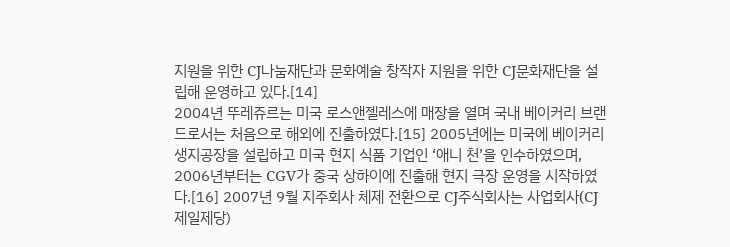지원을 위한 CJ나눔재단과 문화예술 창작자 지원을 위한 CJ문화재단을 설립해 운영하고 있다.[14]
2004년 뚜레쥬르는 미국 로스앤젤레스에 매장을 열며 국내 베이커리 브랜드로서는 처음으로 해외에 진출하였다.[15] 2005년에는 미국에 베이커리 생지공장을 설립하고 미국 현지 식품 기업인 ‘애니 천’을 인수하였으며, 2006년부터는 CGV가 중국 상하이에 진출해 현지 극장 운영을 시작하였다.[16] 2007년 9월 지주회사 체제 전환으로 CJ주식회사는 사업회사(CJ제일제당)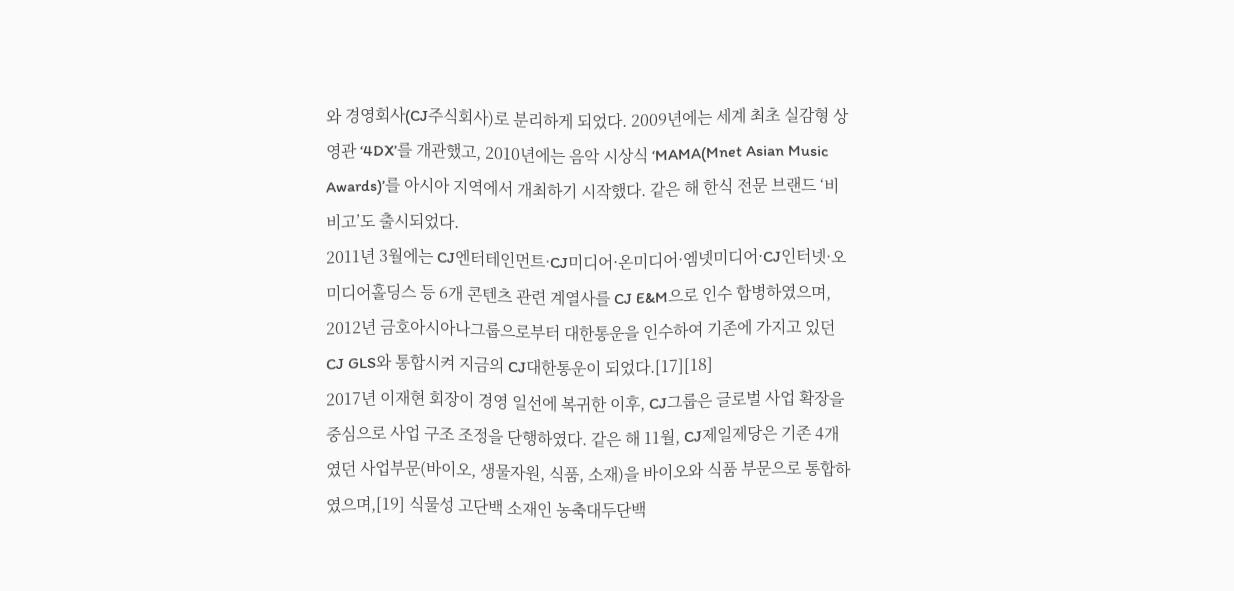와 경영회사(CJ주식회사)로 분리하게 되었다. 2009년에는 세계 최초 실감형 상영관 ‘4DX’를 개관했고, 2010년에는 음악 시상식 ‘MAMA(Mnet Asian Music Awards)’를 아시아 지역에서 개최하기 시작했다. 같은 해 한식 전문 브랜드 ‘비비고’도 출시되었다.
2011년 3월에는 CJ엔터테인먼트·CJ미디어·온미디어·엠넷미디어·CJ인터넷·오미디어홀딩스 등 6개 콘텐츠 관련 계열사를 CJ E&M으로 인수 합병하였으며, 2012년 금호아시아나그룹으로부터 대한통운을 인수하여 기존에 가지고 있던 CJ GLS와 통합시켜 지금의 CJ대한통운이 되었다.[17][18]
2017년 이재현 회장이 경영 일선에 복귀한 이후, CJ그룹은 글로벌 사업 확장을 중심으로 사업 구조 조정을 단행하였다. 같은 해 11월, CJ제일제당은 기존 4개였던 사업부문(바이오, 생물자원, 식품, 소재)을 바이오와 식품 부문으로 통합하였으며,[19] 식물성 고단백 소재인 농축대두단백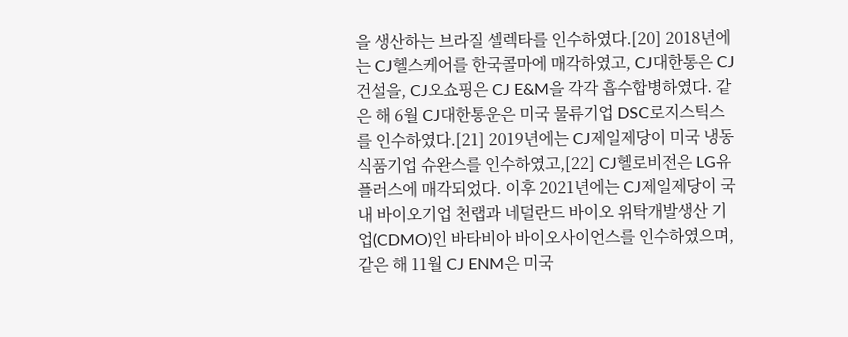을 생산하는 브라질 셀렉타를 인수하였다.[20] 2018년에는 CJ헬스케어를 한국콜마에 매각하였고, CJ대한통은 CJ건설을, CJ오쇼핑은 CJ E&M을 각각 흡수합병하였다. 같은 해 6월 CJ대한통운은 미국 물류기업 DSC로지스틱스를 인수하였다.[21] 2019년에는 CJ제일제당이 미국 냉동식품기업 슈완스를 인수하였고,[22] CJ헬로비전은 LG유플러스에 매각되었다. 이후 2021년에는 CJ제일제당이 국내 바이오기업 천랩과 네덜란드 바이오 위탁개발생산 기업(CDMO)인 바타비아 바이오사이언스를 인수하였으며, 같은 해 11월 CJ ENM은 미국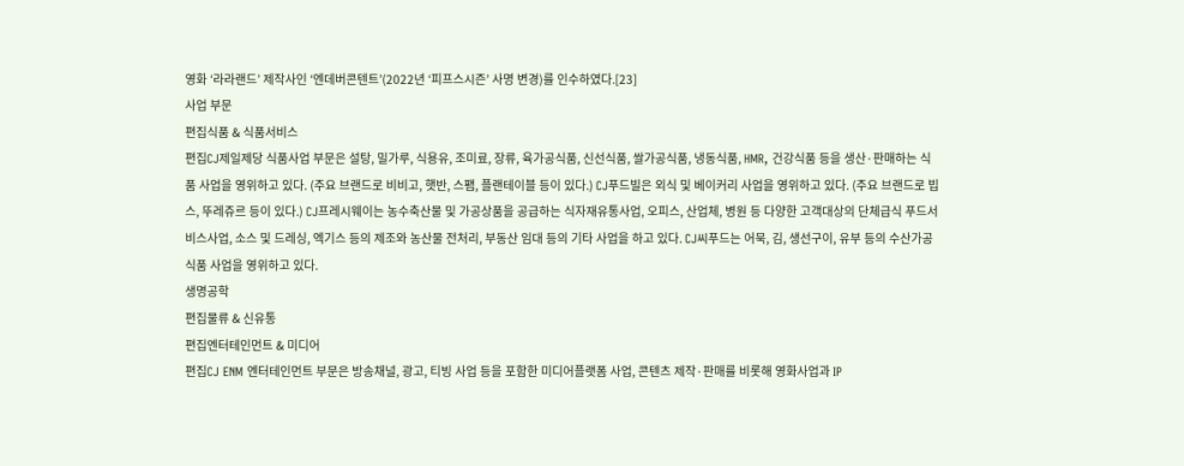영화 ‘라라랜드’ 제작사인 ‘엔데버콘텐트’(2022년 ‘피프스시즌’ 사명 변경)를 인수하였다.[23]
사업 부문
편집식품 & 식품서비스
편집CJ제일제당 식품사업 부문은 설탕, 밀가루, 식용유, 조미료, 장류, 육가공식품, 신선식품, 쌀가공식품, 냉동식품, HMR, 건강식품 등을 생산·판매하는 식품 사업을 영위하고 있다. (주요 브랜드로 비비고, 햇반, 스팸, 플랜테이블 등이 있다.) CJ푸드빌은 외식 및 베이커리 사업을 영위하고 있다. (주요 브랜드로 빕스, 뚜레쥬르 등이 있다.) CJ프레시웨이는 농수축산물 및 가공상품을 공급하는 식자재유통사업, 오피스, 산업체, 병원 등 다양한 고객대상의 단체급식 푸드서비스사업, 소스 및 드레싱, 엑기스 등의 제조와 농산물 전처리, 부동산 임대 등의 기타 사업을 하고 있다. CJ씨푸드는 어묵, 김, 생선구이, 유부 등의 수산가공식품 사업을 영위하고 있다.
생명공학
편집물류 & 신유통
편집엔터테인먼트 & 미디어
편집CJ ENM 엔터테인먼트 부문은 방송채널, 광고, 티빙 사업 등을 포함한 미디어플랫폼 사업, 콘텐츠 제작·판매를 비롯해 영화사업과 IP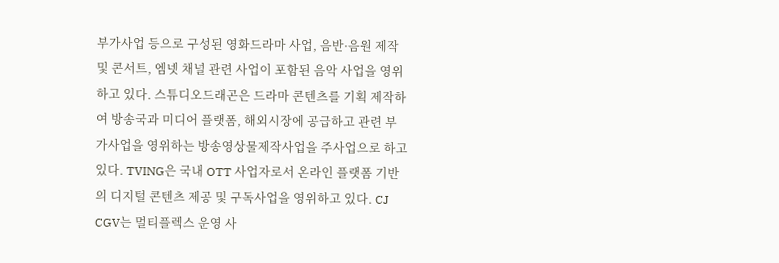부가사업 등으로 구성된 영화드라마 사업, 음반·음원 제작 및 콘서트, 엠넷 채널 관련 사업이 포함된 음악 사업을 영위하고 있다. 스튜디오드래곤은 드라마 콘텐츠를 기획 제작하여 방송국과 미디어 플랫폼, 해외시장에 공급하고 관련 부가사업을 영위하는 방송영상물제작사업을 주사업으로 하고 있다. TVING은 국내 OTT 사업자로서 온라인 플랫폼 기반의 디지털 콘텐츠 제공 및 구독사업을 영위하고 있다. CJ CGV는 멀티플렉스 운영 사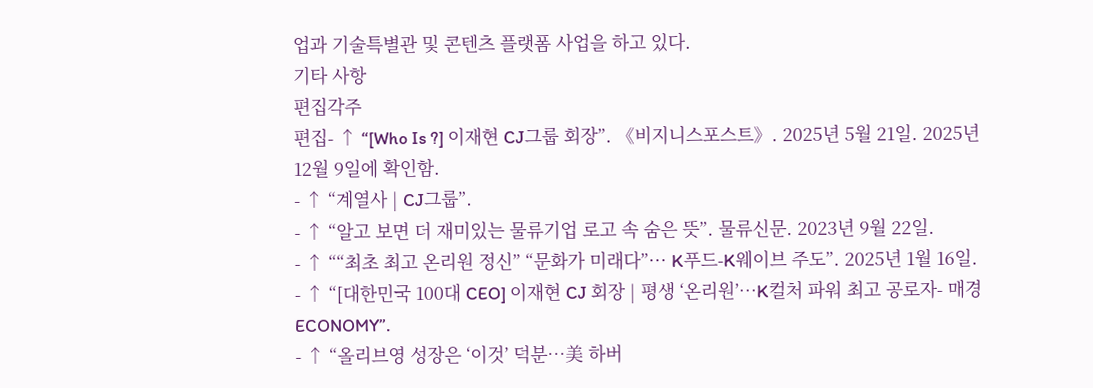업과 기술특별관 및 콘텐츠 플랫폼 사업을 하고 있다.
기타 사항
편집각주
편집- ↑ “[Who Is ?] 이재현 CJ그룹 회장”. 《비지니스포스트》. 2025년 5월 21일. 2025년 12월 9일에 확인함.
- ↑ “계열사 | CJ그룹”.
- ↑ “알고 보면 더 재미있는 물류기업 로고 속 숨은 뜻”. 물류신문. 2023년 9월 22일.
- ↑ ““최초 최고 온리원 정신” “문화가 미래다”··· K푸드-K웨이브 주도”. 2025년 1월 16일.
- ↑ “[대한민국 100대 CEO] 이재현 CJ 회장 | 평생 ‘온리원’…K컬처 파워 최고 공로자- 매경ECONOMY”.
- ↑ “올리브영 성장은 ‘이것’ 덕분…美 하버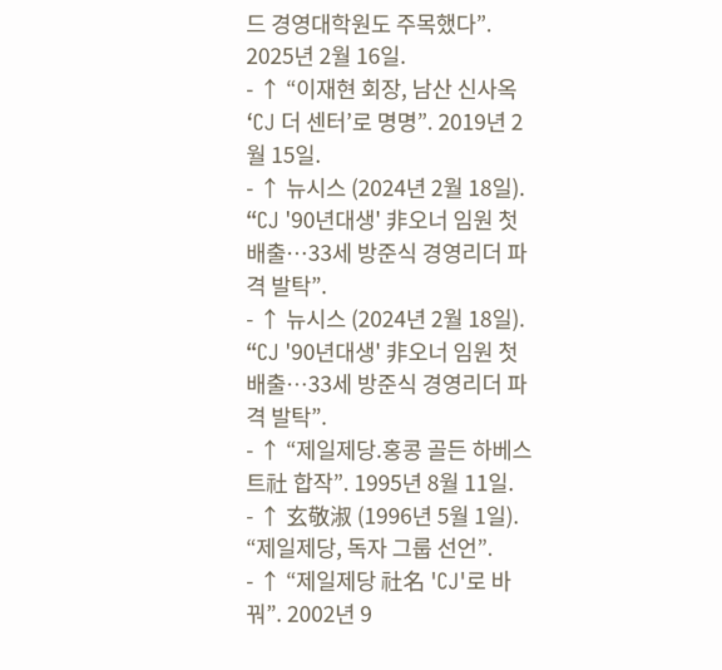드 경영대학원도 주목했다”. 2025년 2월 16일.
- ↑ “이재현 회장, 남산 신사옥 ‘CJ 더 센터’로 명명”. 2019년 2월 15일.
- ↑ 뉴시스 (2024년 2월 18일). “CJ '90년대생' 非오너 임원 첫 배출…33세 방준식 경영리더 파격 발탁”.
- ↑ 뉴시스 (2024년 2월 18일). “CJ '90년대생' 非오너 임원 첫 배출…33세 방준식 경영리더 파격 발탁”.
- ↑ “제일제당.홍콩 골든 하베스트社 합작”. 1995년 8월 11일.
- ↑ 玄敬淑 (1996년 5월 1일). “제일제당, 독자 그룹 선언”.
- ↑ “제일제당 社名 'CJ'로 바꿔”. 2002년 9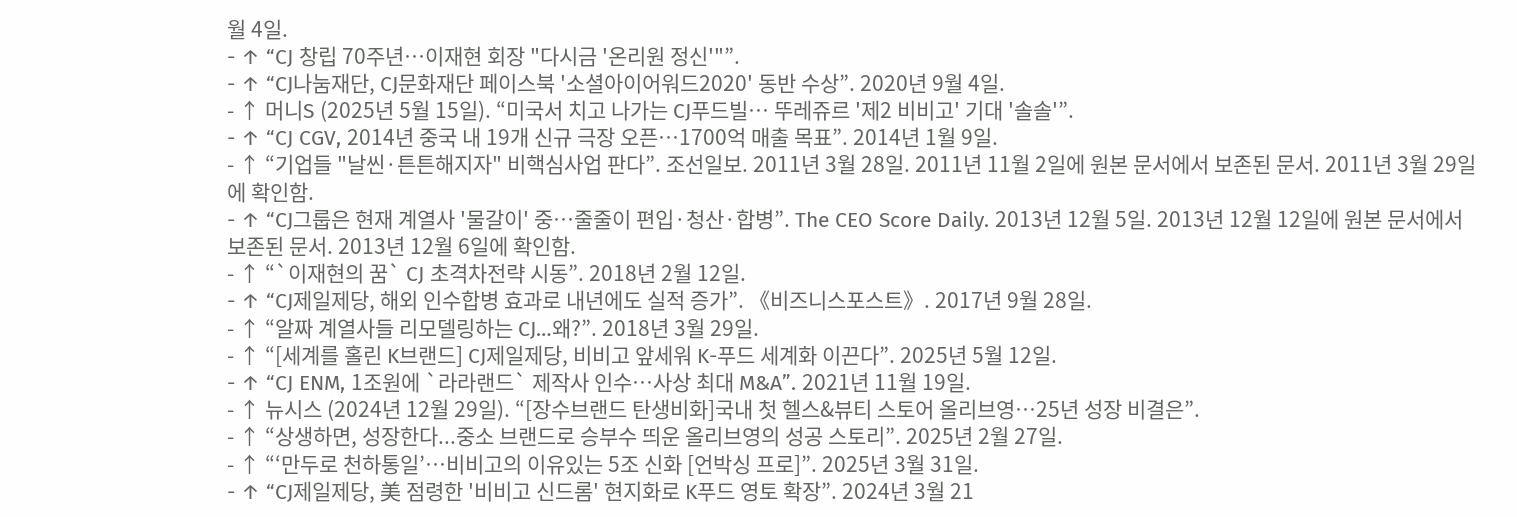월 4일.
- ↑ “CJ 창립 70주년…이재현 회장 "다시금 '온리원 정신'"”.
- ↑ “CJ나눔재단, CJ문화재단 페이스북 '소셜아이어워드2020' 동반 수상”. 2020년 9월 4일.
- ↑ 머니S (2025년 5월 15일). “미국서 치고 나가는 CJ푸드빌… 뚜레쥬르 '제2 비비고' 기대 '솔솔'”.
- ↑ “CJ CGV, 2014년 중국 내 19개 신규 극장 오픈…1700억 매출 목표”. 2014년 1월 9일.
- ↑ “기업들 "날씬·튼튼해지자" 비핵심사업 판다”. 조선일보. 2011년 3월 28일. 2011년 11월 2일에 원본 문서에서 보존된 문서. 2011년 3월 29일에 확인함.
- ↑ “CJ그룹은 현재 계열사 '물갈이' 중…줄줄이 편입·청산·합병”. The CEO Score Daily. 2013년 12월 5일. 2013년 12월 12일에 원본 문서에서 보존된 문서. 2013년 12월 6일에 확인함.
- ↑ “`이재현의 꿈` CJ 초격차전략 시동”. 2018년 2월 12일.
- ↑ “CJ제일제당, 해외 인수합병 효과로 내년에도 실적 증가”. 《비즈니스포스트》. 2017년 9월 28일.
- ↑ “알짜 계열사들 리모델링하는 CJ…왜?”. 2018년 3월 29일.
- ↑ “[세계를 홀린 K브랜드] CJ제일제당, 비비고 앞세워 K-푸드 세계화 이끈다”. 2025년 5월 12일.
- ↑ “CJ ENM, 1조원에 `라라랜드` 제작사 인수…사상 최대 M&A”. 2021년 11월 19일.
- ↑ 뉴시스 (2024년 12월 29일). “[장수브랜드 탄생비화]국내 첫 헬스&뷰티 스토어 올리브영…25년 성장 비결은”.
- ↑ “상생하면, 성장한다...중소 브랜드로 승부수 띄운 올리브영의 성공 스토리”. 2025년 2월 27일.
- ↑ “‘만두로 천하통일’…비비고의 이유있는 5조 신화 [언박싱 프로]”. 2025년 3월 31일.
- ↑ “CJ제일제당, 美 점령한 '비비고 신드롬' 현지화로 K푸드 영토 확장”. 2024년 3월 21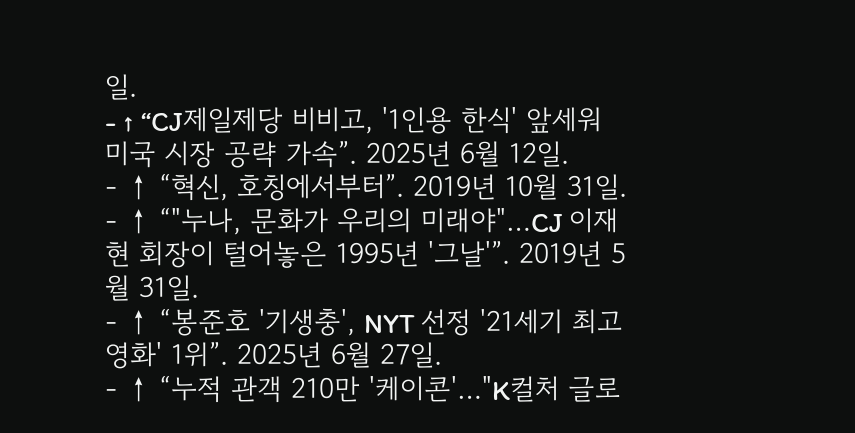일.
- ↑ “CJ제일제당 비비고, '1인용 한식' 앞세워 미국 시장 공략 가속”. 2025년 6월 12일.
- ↑ “혁신, 호칭에서부터”. 2019년 10월 31일.
- ↑ “"누나, 문화가 우리의 미래야"…CJ 이재현 회장이 털어놓은 1995년 '그날'”. 2019년 5월 31일.
- ↑ “봉준호 '기생충', NYT 선정 '21세기 최고 영화' 1위”. 2025년 6월 27일.
- ↑ “누적 관객 210만 '케이콘'…"K컬처 글로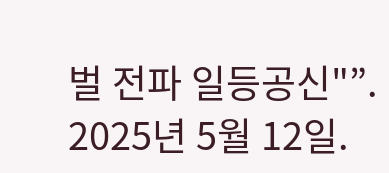벌 전파 일등공신"”. 2025년 5월 12일.